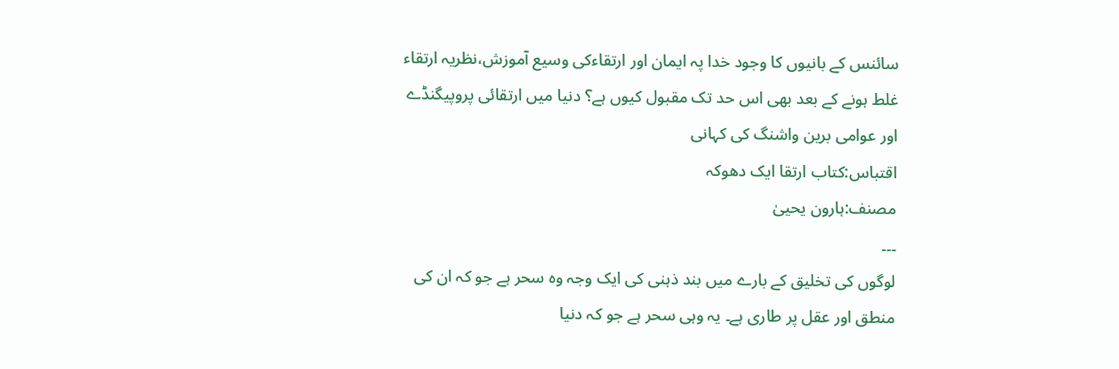سائنس کے بانیوں کا وجود خدا پہ ایمان اور ارتقاءکی وسیع آموزش،نظریہ ارتقاء غلط ہونے کے بعد بھی اس حد تک مقبول کیوں ہے؟ دنیا میں ارتقائی پروپیگنڈے اور عوامی برین واشنگ کی کہانی
اقتباس:کتاب ارتقا ایک دھوکہ
مصنف:ہارون یحییٰ
۔۔۔
لوگوں کی تخلیق کے بارے میں بند ذہنی کی ایک وجہ وہ سحر ہے جو کہ ان کی منطق اور عقل پر طاری ہے۔ یہ وہی سحر ہے جو کہ دنیا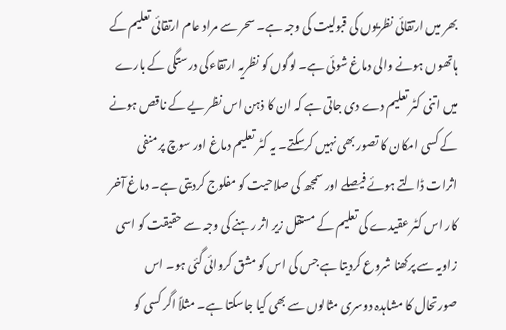بھر میں ارتقائی نظریوں کی قبولیت کی وجہ ہے۔ سحر سے مراد عام ارتقائی تعلیم کے ہاتھوں ہونے والی دماغ شوئی ہے۔ لوگوں کو نظریہ ارتقاءکی درستگی کے بارے میں اتنی کٹر تعلیم دے دی جاتی ہے کہ ان کا ذہن اس نظر یے کے ناقص ہونے کے کسی امکان کا تصور بھی نہیں کرسکتے۔ یہ کٹر تعلیم دماغ اور سوچ پر منفی اثرات ڈالتے ہوئے فیصلے اور سمجھ کی صلاحیت کو مفلوج کردیتی ہے۔ دماغ آخر کار اس کٹر عقیدے کی تعلیم کے مستقل زیر اثر رہنے کی وجہ سے حقیقت کو اسی زاویہ سے پرکھنا شروع کردیتا ہے جس کی اس کو مشق کروائی گئی ہو۔ اس صورتحال کا مشاہدہ دوسری مثالوں سے بھی کیا جاسکتا ہے۔ مثلاً اگر کسی کو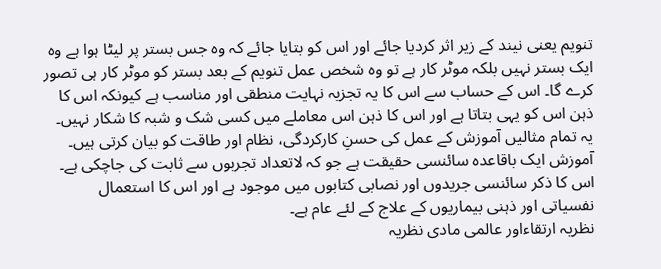تنویم یعنی نیند کے زیر اثر کردیا جائے اور اس کو بتایا جائے کہ وہ جس بستر پر لیٹا ہوا ہے وہ ایک بستر نہیں بلکہ موٹر کار ہے تو وہ شخص عمل تنویم کے بعد بستر کو موٹر کار ہی تصور کرے گا۔ اس کے حساب سے اس کا یہ تجزیہ نہایت منطقی اور مناسب ہے کیونکہ اس کا ذہن اس کو یہی بتاتا ہے اور اس کا ذہن اس معاملے میں کسی شک و شبہ کا شکار نہیں۔ یہ تمام مثالیں آموزش کے عمل کی حسنِ کارکردگی، نظام اور طاقت کو بیان کرتی ہیں۔ آموزش ایک باقاعدہ سائنسی حقیقت ہے جو کہ لاتعداد تجربوں سے ثابت کی جاچکی ہے۔ اس کا ذکر سائنسی جریدوں اور نصابی کتابوں میں موجود ہے اور اس کا استعمال نفسیاتی اور ذہنی بیماریوں کے علاج کے لئے عام ہے۔
نظریہ ارتقاءاور عالمی مادی نظریہ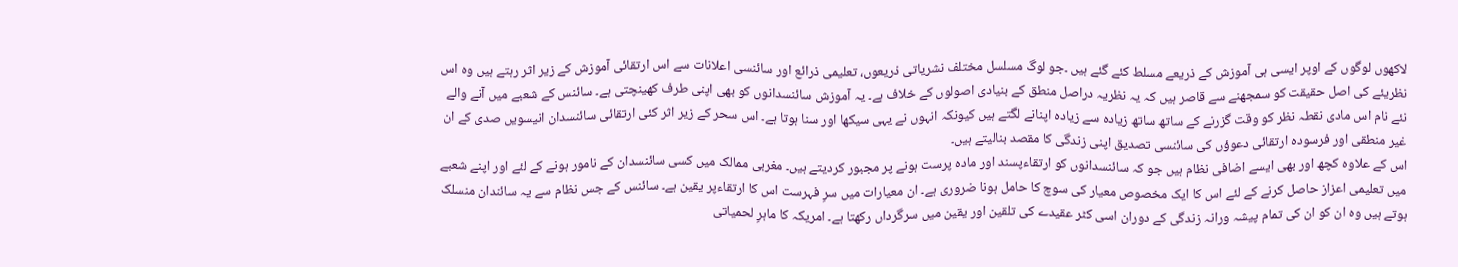لاکھوں لوگوں کے اوپر ایسی ہی آموزش کے ذریعے مسلط کئے گئے ہیں ۔جو لوگ مسلسل مختلف نشریاتی ذریعوں، تعلیمی ذرائع اور سائنسی اعلانات سے اس ارتقائی آموزش کے زیر اثر رہتے ہیں وہ اس نظریئے کی اصل حقیقت کو سمجھنے سے قاصر ہیں کہ یہ نظریہ دراصل منطق کے بنیادی اصولوں کے خلاف ہے۔ یہ آموزش سائنسدانوں کو بھی اپنی طرف کھینچتی ہے۔ سائنس کے شعبے میں آنے والے نئے نام اس مادی نقطہ نظر کو وقت گزرنے کے ساتھ ساتھ زیادہ سے زیادہ اپنانے لگتے ہیں کیونکہ انہوں نے یہی سیکھا اور سنا ہوتا ہے۔ اس سحر کے زیر اثر کئی ارتقائی سائنسدان انیسویں صدی کے ان غیر منطقی اور فرسودہ ارتقائی دعوؤں کی سائنسی تصدیق اپنی زندگی کا مقصد بنالیتے ہیں۔
اس کے علاوہ کچھ اور بھی ایسے اضافی نظام ہیں جو کہ سائنسدانوں کو ارتقاءپسند اور مادہ پرست ہونے پر مجبور کردیتے ہیں۔ مغربی ممالک میں کسی سائنسدان کے نامور ہونے کے لئے اور اپنے شعبے میں تعلیمی اعزاز حاصل کرنے کے لئے اس کا ایک مخصوص معیار کی سوچ کا حامل ہونا ضروری ہے۔ ان معیارات میں سرِ فہرست اس کا ارتقاءپر یقین ہے۔ سائنس کے جس نظام سے یہ سائندان منسلک ہوتے ہیں وہ ان کو ان کی تمام پیشہ ورانہ زندگی کے دوران اسی کٹر عقیدے کی تلقین اور یقین میں سرگرداں رکھتا ہے۔ امریکہ کا ماہرِ لحمیاتی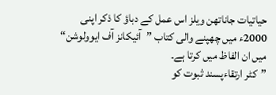حیاتیات جاناتھن ویلز اس عمل کے دباؤ کا ذکر اپنی 2000ء میں چھپنے والی کتاب ”آئیکانز آف ایوولوشن“ میں ان الفاظ میں کرتا ہے۔
”کٹر ارتقاءپسند ثبوت کو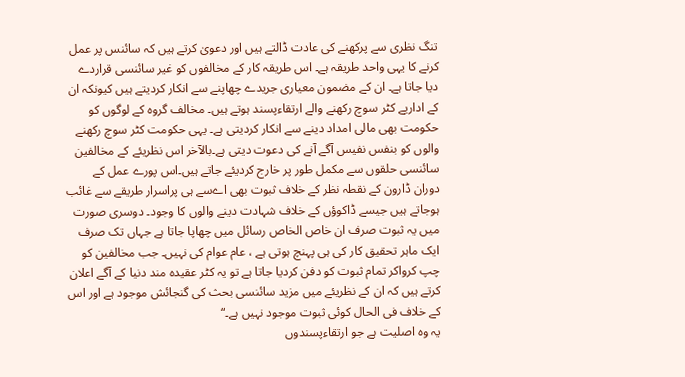تنگ نظری سے پرکھنے کی عادت ڈالتے ہیں اور دعویٰ کرتے ہیں کہ سائنس پر عمل کرنے کا یہی واحد طریقہ ہے۔ اس طریقہ کار کے مخالفوں کو غیر سائنسی قراردے دیا جاتا ہے۔ ان کے مضمون معیاری جریدے چھاپنے سے انکار کردیتے ہیں کیونکہ ان کے اداریے کٹر سوچ رکھنے والے ارتقاءپسند ہوتے ہیں۔ مخالف گروہ کے لوگوں کو حکومت بھی مالی امداد دینے سے انکار کردیتی ہے۔ یہی حکومت کٹر سوچ رکھنے والوں کو بنفس نفیس آگے آنے کی دعوت دیتی ہے۔بالآخر اس نظریئے کے مخالفین سائنسی حلقوں سے مکمل طور پر خارج کردیئے جاتے ہیں۔اس پورے عمل کے دوران ڈارون کے نقطہ نظر کے خلاف ثبوت بھی اےسے ہی پراسرار طریقے سے غائب ہوجاتے ہیں جیسے ڈاکوؤں کے خلاف شہادت دینے والوں کا وجود۔ دوسری صورت میں یہ ثبوت صرف ان خاص الخاص رسائل میں چھاپا جاتا ہے جہاں تک صرف ایک ماہر تحقیق کار کی ہی پہنچ ہوتی ہے ، عام عوام کی نہیں۔ جب مخالفین کو چپ کرواکر تمام ثبوت کو دفن کردیا جاتا ہے تو یہ کٹر عقیدہ مند دنیا کے آگے اعلان کرتے ہیں کہ ان کے نظریئے میں مزید سائنسی بحث کی گنجائش موجود ہے اور اس کے خلاف فی الحال کوئی ثبوت موجود نہیں ہے۔“
یہ وہ اصلیت ہے جو ارتقاءپسندوں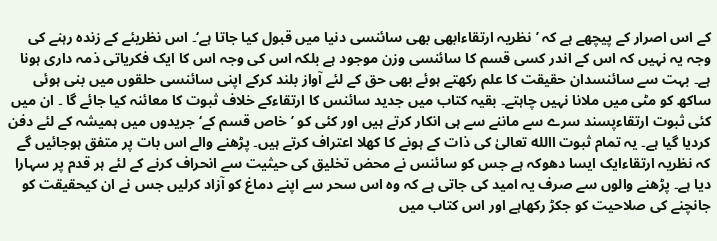کے اس اصرار کے پیچھے ہے کہ ’نظریہ ارتقاءابھی بھی سائنسی دنیا میں قبول کیا جاتا ہے‘۔ اس نظریئے کے زندہ رہنے کی وجہ یہ نہیں کہ اس کے اندر کسی قسم کا سائنسی وزن موجود ہے بلکہ اس کی وجہ اس کا ایک فکریاتی ذمہ داری ہونا ہے۔ بہت سے سائنسدان حقیقت کا علم رکھتے ہوئے بھی حق کے لئے آواز بلند کرکے اپنی سائنسی حلقوں میں بنی ہوئی ساکھ کو مٹی میں ملانا نہیں چاہتے۔ بقیہ کتاب میں جدید سائنس کا ارتقاءکے خلاف ثبوت کا معائنہ کیا جائے گا ۔ ان میں کئی ثبوت ارتقاءپسند سرے سے ماننے سے ہی انکار کرتے ہیں اور کئی کو ’خاص قسم کے‘ جریدوں میں ہمیشہ کے لئے دفن کردیا گیا ہے۔ یہ تمام ثبوت االله تعالیٰ کی ذات کے ہونے کا کھلا اعتراف کرتے ہیں۔ پڑھنے والے اس بات پر متفق ہوجائیں گے کہ نظریہ ارتقاءایک ایسا دھوکہ ہے جس کو سائنس نے محض تخلیق کی حیثیت سے انحراف کرنے کے لئے ہر قدم پر سہارا دیا ہے۔ پڑھنے والوں سے صرف یہ امید کی جاتی ہے کہ وہ اس سحر سے اپنے دماغ کو آزاد کرلیں جس نے ان کیحقیقت کو جانچنے کی صلاحیت کو جکڑ رکھاہے اور اس کتاب میں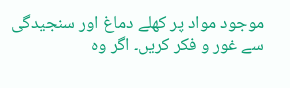موجود مواد پر کھلے دماغ اور سنجیدگی سے غور و فکر کریں۔ اگر وہ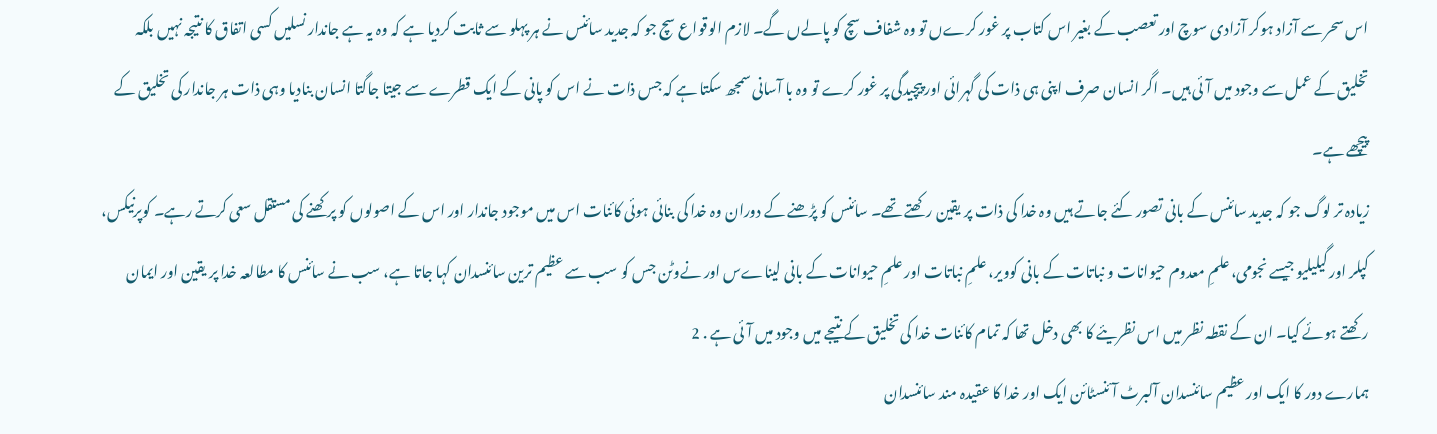اس سحر سے آزاد ہوکر آزادی سوچ اور تعصب کے بغیر اس کتاب پر غور کرےں تو وہ شفاف سچ کو پالےں گے۔ لازم الوقواع سچ جو کہ جدید سائنس نے ہر پہلو سے ثابت کردیا ہے کہ وہ یہ ہے جاندار نسلیں کسی اتفاق کا نتیجہ نہیں بلکہ تخلیق کے عمل سے وجود میں آئی ہیں۔ اگر انسان صرف اپنی ہی ذات کی گہرائی اور پیچیدگی پر غور کرے تو وہ با آسانی سمجھ سکتا ہے کہ جس ذات نے اس کو پانی کے ایک قطرے سے جیتا جاگتا انسان بنادیا وہی ذات ہر جاندار کی تخلیق کے پیچھے ہے۔
زیادہ تر لوگ جو کہ جدید سائنس کے بانی تصور کئے جاتے ہیں وہ خدا کی ذات پر یقین رکھتے تھے۔ سائنس کو پڑھنے کے دوران وہ خدا کی بنائی ہوئی کائنات اس میں موجود جاندار اور اس کے اصولوں کو پرکھنے کی مستقل سعی کرتے رہے۔ کوپرنیکس، کپلر اور گیلیلیو جیسے نجومی، علمِ معدوم حیوانات و نباتات کے بانی کوویر، علمِ نباتات اور علمِ حیوانات کے بانی لیناےس اور نےوٹن جس کو سب سے عظیم ترین سائنسدان کہا جاتا ہے، سب نے سائنس کا مطالعہ خدا پر یقین اور ایمان رکھتے ہوئے کیا۔ ان کے نقطہ نظر میں اس نظریئے کا بھی دخل تھا کہ تمام کائنات خدا کی تخلیق کے نتیجے میں وجود میں آئی ہے . 2
ہمارے دور کا ایک اور عظیم سائنسدان آلبرٹ آئنسٹائن ایک اور خدا کا عقیدہ مند سائنسدان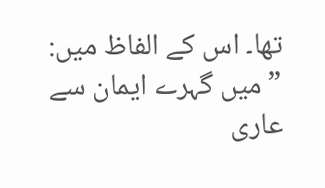تھا۔ اس کے الفاظ میں:
”میں گہرے ایمان سے عاری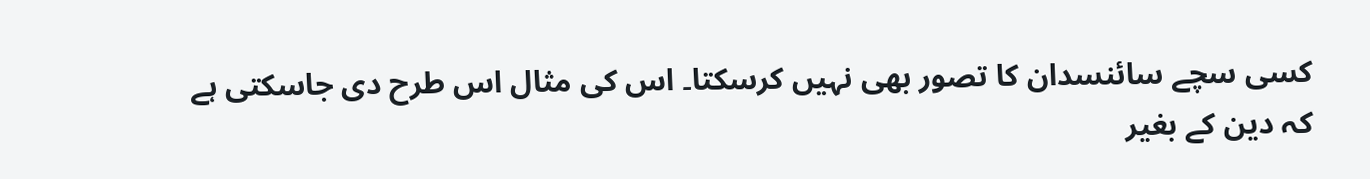کسی سچے سائنسدان کا تصور بھی نہیں کرسکتا۔ اس کی مثال اس طرح دی جاسکتی ہے کہ دین کے بغیر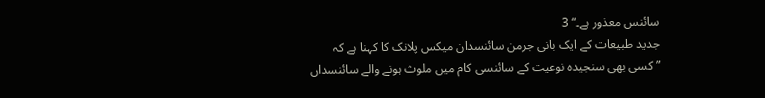سائنس معذور ہے۔“ 3
جدید طبیعات کے ایک بانی جرمن سائنسدان میکس پلانک کا کہنا ہے کہ ”کسی بھی سنجیدہ نوعیت کے سائنسی کام میں ملوث ہونے والے سائنسداں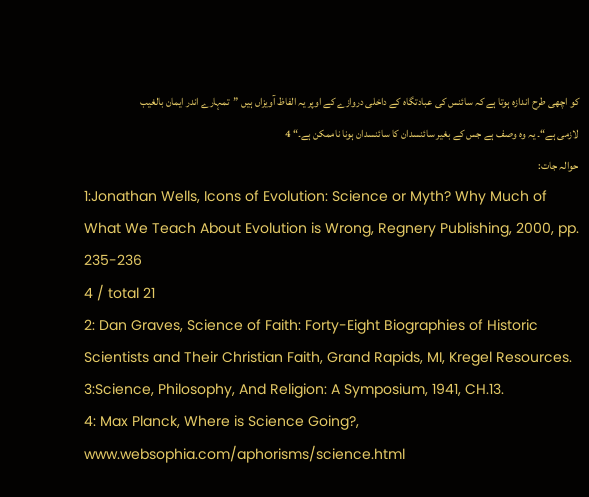کو اچھی طرح اندازہ ہوتا ہے کہ سائنس کی عبادتگاہ کے داخلی دروازے کے اوپر یہ الفاظ آویزاں ہیں ”تمہارے اندر ایمان بالغیب لازمی ہے“۔ یہ وہ وصف ہے جس کے بغیر سائنسدان کا سائنسدان ہونا ناممکن ہے۔“ 4
حوالہ جات:
1:Jonathan Wells, Icons of Evolution: Science or Myth? Why Much of What We Teach About Evolution is Wrong, Regnery Publishing, 2000, pp. 235-236
4 / total 21
2: Dan Graves, Science of Faith: Forty-Eight Biographies of Historic Scientists and Their Christian Faith, Grand Rapids, MI, Kregel Resources.
3:Science, Philosophy, And Religion: A Symposium, 1941, CH.13.
4: Max Planck, Where is Science Going?, www.websophia.com/aphorisms/science.html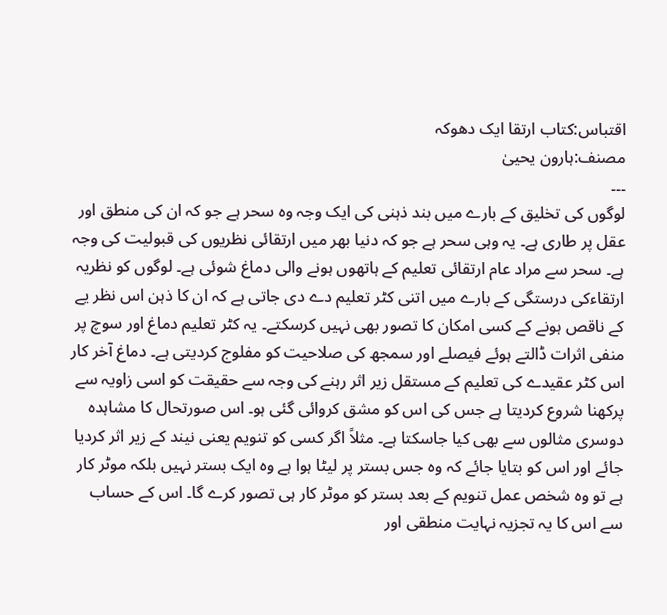اقتباس:کتاب ارتقا ایک دھوکہ
مصنف:ہارون یحییٰ
۔۔۔
لوگوں کی تخلیق کے بارے میں بند ذہنی کی ایک وجہ وہ سحر ہے جو کہ ان کی منطق اور عقل پر طاری ہے۔ یہ وہی سحر ہے جو کہ دنیا بھر میں ارتقائی نظریوں کی قبولیت کی وجہ ہے۔ سحر سے مراد عام ارتقائی تعلیم کے ہاتھوں ہونے والی دماغ شوئی ہے۔ لوگوں کو نظریہ ارتقاءکی درستگی کے بارے میں اتنی کٹر تعلیم دے دی جاتی ہے کہ ان کا ذہن اس نظر یے کے ناقص ہونے کے کسی امکان کا تصور بھی نہیں کرسکتے۔ یہ کٹر تعلیم دماغ اور سوچ پر منفی اثرات ڈالتے ہوئے فیصلے اور سمجھ کی صلاحیت کو مفلوج کردیتی ہے۔ دماغ آخر کار اس کٹر عقیدے کی تعلیم کے مستقل زیر اثر رہنے کی وجہ سے حقیقت کو اسی زاویہ سے پرکھنا شروع کردیتا ہے جس کی اس کو مشق کروائی گئی ہو۔ اس صورتحال کا مشاہدہ دوسری مثالوں سے بھی کیا جاسکتا ہے۔ مثلاً اگر کسی کو تنویم یعنی نیند کے زیر اثر کردیا جائے اور اس کو بتایا جائے کہ وہ جس بستر پر لیٹا ہوا ہے وہ ایک بستر نہیں بلکہ موٹر کار ہے تو وہ شخص عمل تنویم کے بعد بستر کو موٹر کار ہی تصور کرے گا۔ اس کے حساب سے اس کا یہ تجزیہ نہایت منطقی اور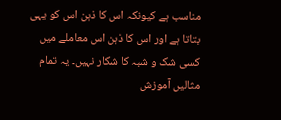مناسب ہے کیونکہ اس کا ذہن اس کو یہی بتاتا ہے اور اس کا ذہن اس معاملے میں کسی شک و شبہ کا شکار نہیں۔ یہ تمام مثالیں آموزش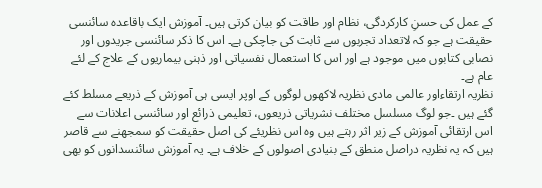کے عمل کی حسنِ کارکردگی، نظام اور طاقت کو بیان کرتی ہیں۔ آموزش ایک باقاعدہ سائنسی حقیقت ہے جو کہ لاتعداد تجربوں سے ثابت کی جاچکی ہے۔ اس کا ذکر سائنسی جریدوں اور نصابی کتابوں میں موجود ہے اور اس کا استعمال نفسیاتی اور ذہنی بیماریوں کے علاج کے لئے عام ہے۔
نظریہ ارتقاءاور عالمی مادی نظریہ لاکھوں لوگوں کے اوپر ایسی ہی آموزش کے ذریعے مسلط کئے گئے ہیں ۔جو لوگ مسلسل مختلف نشریاتی ذریعوں، تعلیمی ذرائع اور سائنسی اعلانات سے اس ارتقائی آموزش کے زیر اثر رہتے ہیں وہ اس نظریئے کی اصل حقیقت کو سمجھنے سے قاصر ہیں کہ یہ نظریہ دراصل منطق کے بنیادی اصولوں کے خلاف ہے۔ یہ آموزش سائنسدانوں کو بھی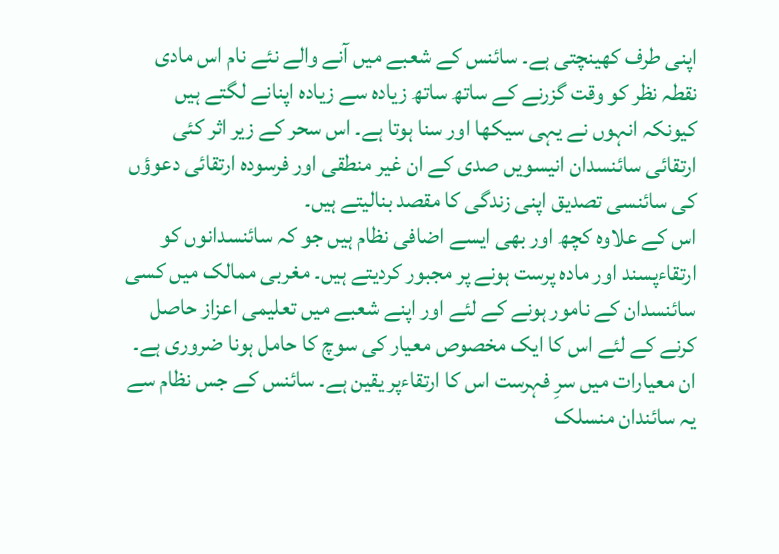اپنی طرف کھینچتی ہے۔ سائنس کے شعبے میں آنے والے نئے نام اس مادی نقطہ نظر کو وقت گزرنے کے ساتھ ساتھ زیادہ سے زیادہ اپنانے لگتے ہیں کیونکہ انہوں نے یہی سیکھا اور سنا ہوتا ہے۔ اس سحر کے زیر اثر کئی ارتقائی سائنسدان انیسویں صدی کے ان غیر منطقی اور فرسودہ ارتقائی دعوؤں کی سائنسی تصدیق اپنی زندگی کا مقصد بنالیتے ہیں۔
اس کے علاوہ کچھ اور بھی ایسے اضافی نظام ہیں جو کہ سائنسدانوں کو ارتقاءپسند اور مادہ پرست ہونے پر مجبور کردیتے ہیں۔ مغربی ممالک میں کسی سائنسدان کے نامور ہونے کے لئے اور اپنے شعبے میں تعلیمی اعزاز حاصل کرنے کے لئے اس کا ایک مخصوص معیار کی سوچ کا حامل ہونا ضروری ہے۔ ان معیارات میں سرِ فہرست اس کا ارتقاءپر یقین ہے۔ سائنس کے جس نظام سے یہ سائندان منسلک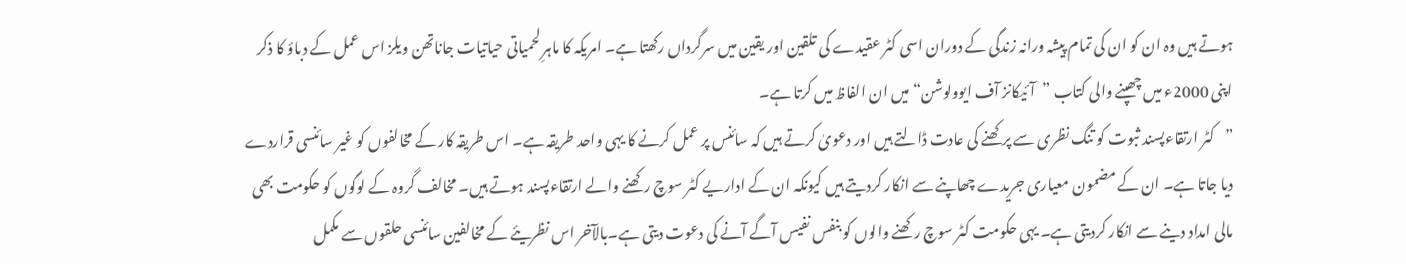ہوتے ہیں وہ ان کو ان کی تمام پیشہ ورانہ زندگی کے دوران اسی کٹر عقیدے کی تلقین اور یقین میں سرگرداں رکھتا ہے۔ امریکہ کا ماہرِ لحمیاتی حیاتیات جاناتھن ویلز اس عمل کے دباؤ کا ذکر اپنی 2000ء میں چھپنے والی کتاب ”آئیکانز آف ایوولوشن“ میں ان الفاظ میں کرتا ہے۔
”کٹر ارتقاءپسند ثبوت کو تنگ نظری سے پرکھنے کی عادت ڈالتے ہیں اور دعویٰ کرتے ہیں کہ سائنس پر عمل کرنے کا یہی واحد طریقہ ہے۔ اس طریقہ کار کے مخالفوں کو غیر سائنسی قراردے دیا جاتا ہے۔ ان کے مضمون معیاری جریدے چھاپنے سے انکار کردیتے ہیں کیونکہ ان کے اداریے کٹر سوچ رکھنے والے ارتقاءپسند ہوتے ہیں۔ مخالف گروہ کے لوگوں کو حکومت بھی مالی امداد دینے سے انکار کردیتی ہے۔ یہی حکومت کٹر سوچ رکھنے والوں کو بنفس نفیس آگے آنے کی دعوت دیتی ہے۔بالآخر اس نظریئے کے مخالفین سائنسی حلقوں سے مکمل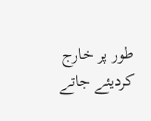طور پر خارج کردیئے جاتے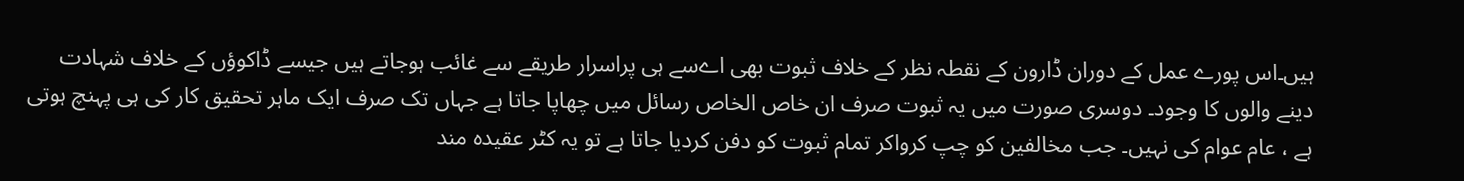ہیں۔اس پورے عمل کے دوران ڈارون کے نقطہ نظر کے خلاف ثبوت بھی اےسے ہی پراسرار طریقے سے غائب ہوجاتے ہیں جیسے ڈاکوؤں کے خلاف شہادت دینے والوں کا وجود۔ دوسری صورت میں یہ ثبوت صرف ان خاص الخاص رسائل میں چھاپا جاتا ہے جہاں تک صرف ایک ماہر تحقیق کار کی ہی پہنچ ہوتی ہے ، عام عوام کی نہیں۔ جب مخالفین کو چپ کرواکر تمام ثبوت کو دفن کردیا جاتا ہے تو یہ کٹر عقیدہ مند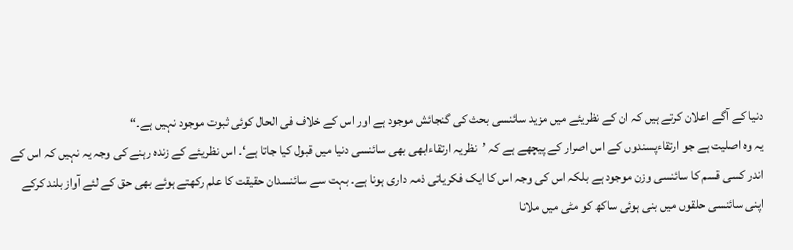دنیا کے آگے اعلان کرتے ہیں کہ ان کے نظریئے میں مزید سائنسی بحث کی گنجائش موجود ہے اور اس کے خلاف فی الحال کوئی ثبوت موجود نہیں ہے۔“
یہ وہ اصلیت ہے جو ارتقاءپسندوں کے اس اصرار کے پیچھے ہے کہ ’نظریہ ارتقاءابھی بھی سائنسی دنیا میں قبول کیا جاتا ہے‘۔ اس نظریئے کے زندہ رہنے کی وجہ یہ نہیں کہ اس کے اندر کسی قسم کا سائنسی وزن موجود ہے بلکہ اس کی وجہ اس کا ایک فکریاتی ذمہ داری ہونا ہے۔ بہت سے سائنسدان حقیقت کا علم رکھتے ہوئے بھی حق کے لئے آواز بلند کرکے اپنی سائنسی حلقوں میں بنی ہوئی ساکھ کو مٹی میں ملانا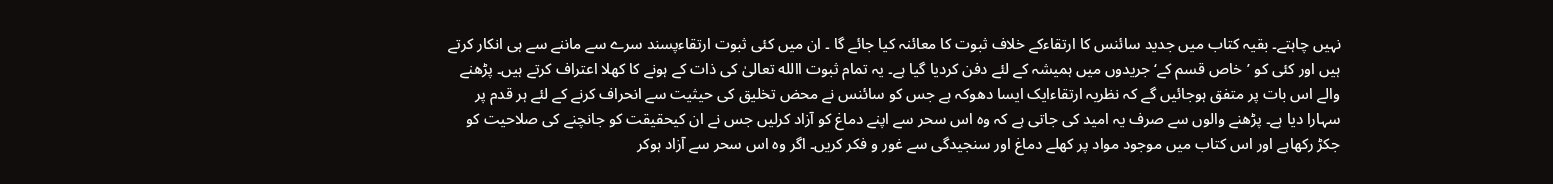نہیں چاہتے۔ بقیہ کتاب میں جدید سائنس کا ارتقاءکے خلاف ثبوت کا معائنہ کیا جائے گا ۔ ان میں کئی ثبوت ارتقاءپسند سرے سے ماننے سے ہی انکار کرتے ہیں اور کئی کو ’خاص قسم کے‘ جریدوں میں ہمیشہ کے لئے دفن کردیا گیا ہے۔ یہ تمام ثبوت االله تعالیٰ کی ذات کے ہونے کا کھلا اعتراف کرتے ہیں۔ پڑھنے والے اس بات پر متفق ہوجائیں گے کہ نظریہ ارتقاءایک ایسا دھوکہ ہے جس کو سائنس نے محض تخلیق کی حیثیت سے انحراف کرنے کے لئے ہر قدم پر سہارا دیا ہے۔ پڑھنے والوں سے صرف یہ امید کی جاتی ہے کہ وہ اس سحر سے اپنے دماغ کو آزاد کرلیں جس نے ان کیحقیقت کو جانچنے کی صلاحیت کو جکڑ رکھاہے اور اس کتاب میں موجود مواد پر کھلے دماغ اور سنجیدگی سے غور و فکر کریں۔ اگر وہ اس سحر سے آزاد ہوکر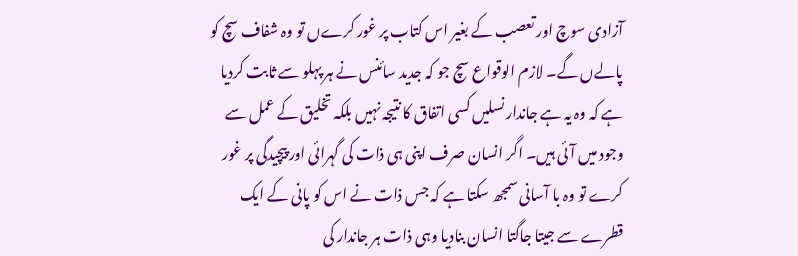آزادی سوچ اور تعصب کے بغیر اس کتاب پر غور کرےں تو وہ شفاف سچ کو پالےں گے۔ لازم الوقواع سچ جو کہ جدید سائنس نے ہر پہلو سے ثابت کردیا ہے کہ وہ یہ ہے جاندار نسلیں کسی اتفاق کا نتیجہ نہیں بلکہ تخلیق کے عمل سے وجود میں آئی ہیں۔ اگر انسان صرف اپنی ہی ذات کی گہرائی اور پیچیدگی پر غور کرے تو وہ با آسانی سمجھ سکتا ہے کہ جس ذات نے اس کو پانی کے ایک قطرے سے جیتا جاگتا انسان بنادیا وہی ذات ہر جاندار کی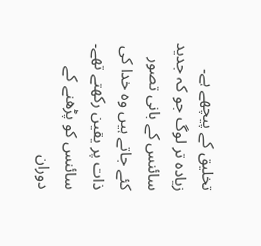تخلیق کے پیچھے ہے۔
زیادہ تر لوگ جو کہ جدید سائنس کے بانی تصور کئے جاتے ہیں وہ خدا کی ذات پر یقین رکھتے تھے۔ سائنس کو پڑھنے کے دوران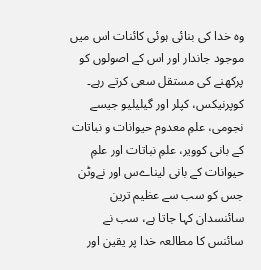وہ خدا کی بنائی ہوئی کائنات اس میں موجود جاندار اور اس کے اصولوں کو پرکھنے کی مستقل سعی کرتے رہے۔ کوپرنیکس، کپلر اور گیلیلیو جیسے نجومی، علمِ معدوم حیوانات و نباتات کے بانی کوویر، علمِ نباتات اور علمِ حیوانات کے بانی لیناےس اور نےوٹن جس کو سب سے عظیم ترین سائنسدان کہا جاتا ہے، سب نے سائنس کا مطالعہ خدا پر یقین اور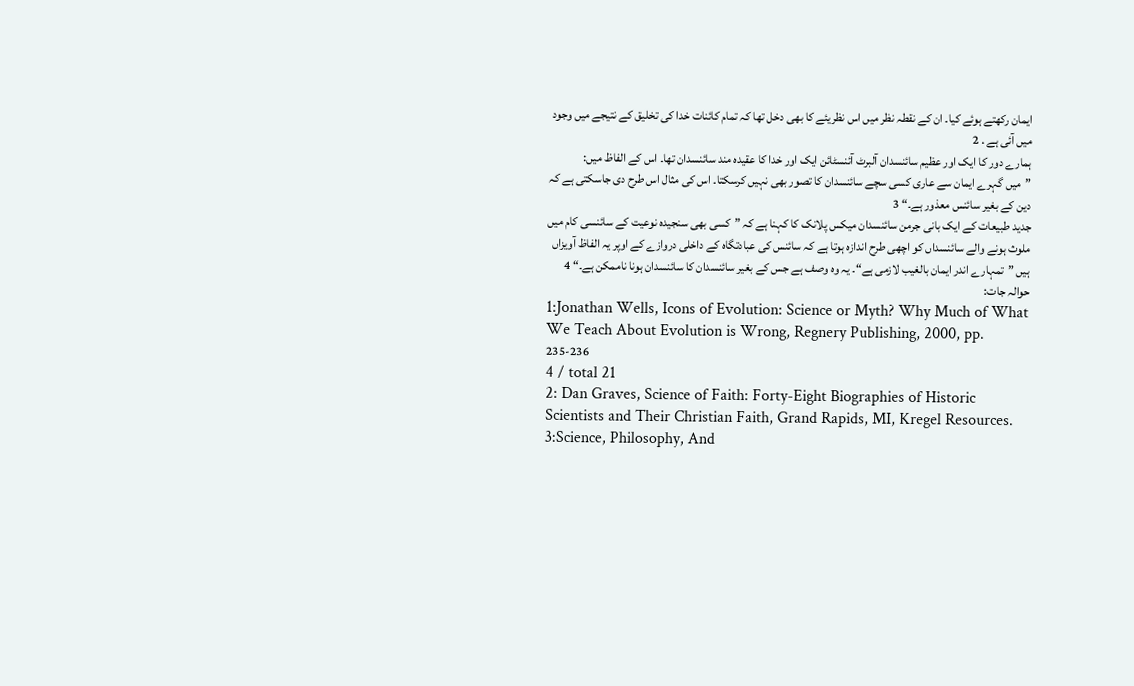ایمان رکھتے ہوئے کیا۔ ان کے نقطہ نظر میں اس نظریئے کا بھی دخل تھا کہ تمام کائنات خدا کی تخلیق کے نتیجے میں وجود میں آئی ہے . 2
ہمارے دور کا ایک اور عظیم سائنسدان آلبرٹ آئنسٹائن ایک اور خدا کا عقیدہ مند سائنسدان تھا۔ اس کے الفاظ میں:
”میں گہرے ایمان سے عاری کسی سچے سائنسدان کا تصور بھی نہیں کرسکتا۔ اس کی مثال اس طرح دی جاسکتی ہے کہ دین کے بغیر سائنس معذور ہے۔“ 3
جدید طبیعات کے ایک بانی جرمن سائنسدان میکس پلانک کا کہنا ہے کہ ”کسی بھی سنجیدہ نوعیت کے سائنسی کام میں ملوث ہونے والے سائنسداں کو اچھی طرح اندازہ ہوتا ہے کہ سائنس کی عبادتگاہ کے داخلی دروازے کے اوپر یہ الفاظ آویزاں ہیں ”تمہارے اندر ایمان بالغیب لازمی ہے“۔ یہ وہ وصف ہے جس کے بغیر سائنسدان کا سائنسدان ہونا ناممکن ہے۔“ 4
حوالہ جات:
1:Jonathan Wells, Icons of Evolution: Science or Myth? Why Much of What We Teach About Evolution is Wrong, Regnery Publishing, 2000, pp. 235-236
4 / total 21
2: Dan Graves, Science of Faith: Forty-Eight Biographies of Historic Scientists and Their Christian Faith, Grand Rapids, MI, Kregel Resources.
3:Science, Philosophy, And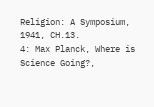Religion: A Symposium, 1941, CH.13.
4: Max Planck, Where is Science Going?,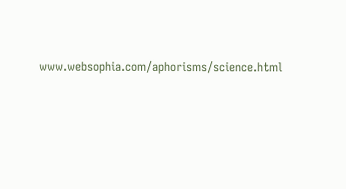www.websophia.com/aphorisms/science.html